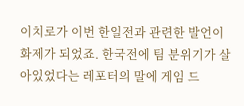이치로가 이번 한일전과 관련한 발언이 화제가 되었죠. 한국전에 팀 분위기가 살아있었다는 레포터의 말에 게임 드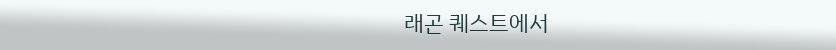래곤 퀘스트에서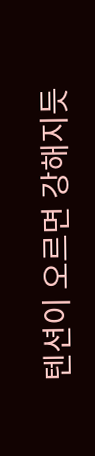텐션이 오르면 강해지듯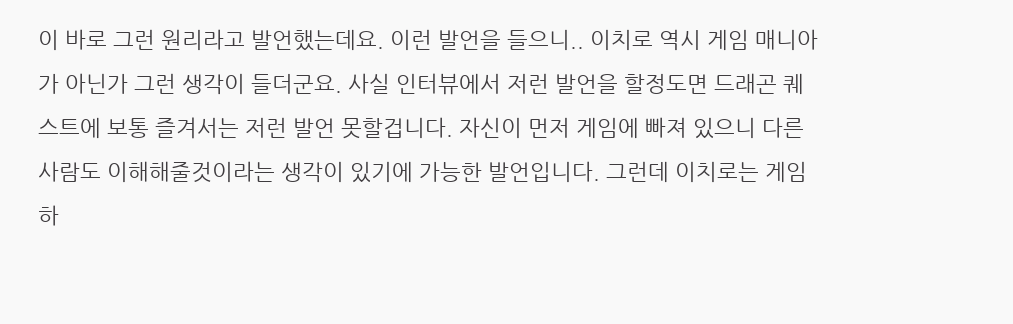이 바로 그런 원리라고 발언했는데요. 이런 발언을 들으니.. 이치로 역시 게임 매니아가 아닌가 그런 생각이 들더군요. 사실 인터뷰에서 저런 발언을 할정도면 드래곤 퀘스트에 보통 즐겨서는 저런 발언 못할겁니다. 자신이 먼저 게임에 빠져 있으니 다른 사람도 이해해줄것이라는 생각이 있기에 가능한 발언입니다. 그런데 이치로는 게임하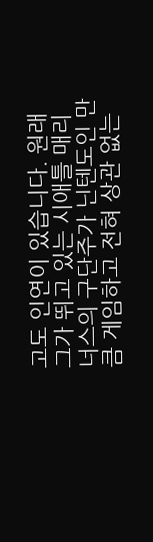고도 인연이 있습니다. 원래 그가 뛰고 있는 시애틀 매리너스의 구단주가 닌텐도인 만큼 게임하고 전혀 상관 없는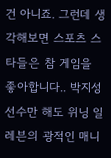건 아니죠. 그런데 생각해보면 스포츠 스타들은 참 게임을 좋아합니다.. 박지성 선수만 해도 위닝 일레븐의 광적인 매니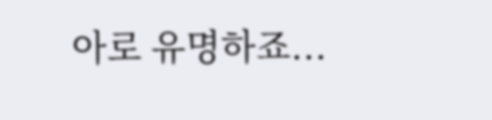아로 유명하죠...